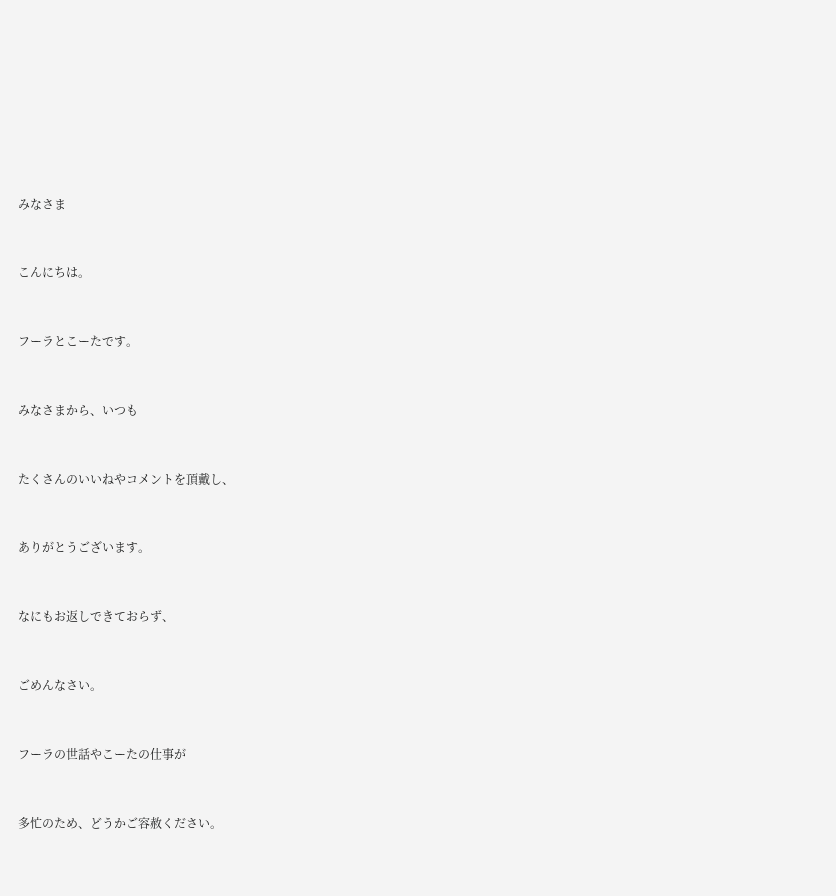みなさま



こんにちは。



フーラとこーたです。



みなさまから、いつも



たくさんのいいねやコメントを頂戴し、



ありがとうございます。



なにもお返しできておらず、



ごめんなさい。



フーラの世話やこーたの仕事が



多忙のため、どうかご容赦ください。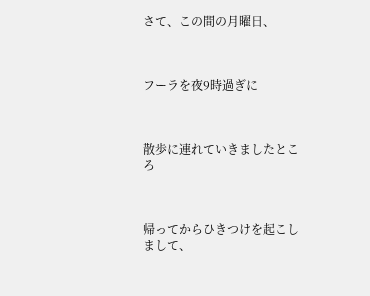さて、この間の月曜日、



フーラを夜9時過ぎに



散歩に連れていきましたところ



帰ってからひきつけを起こしまして、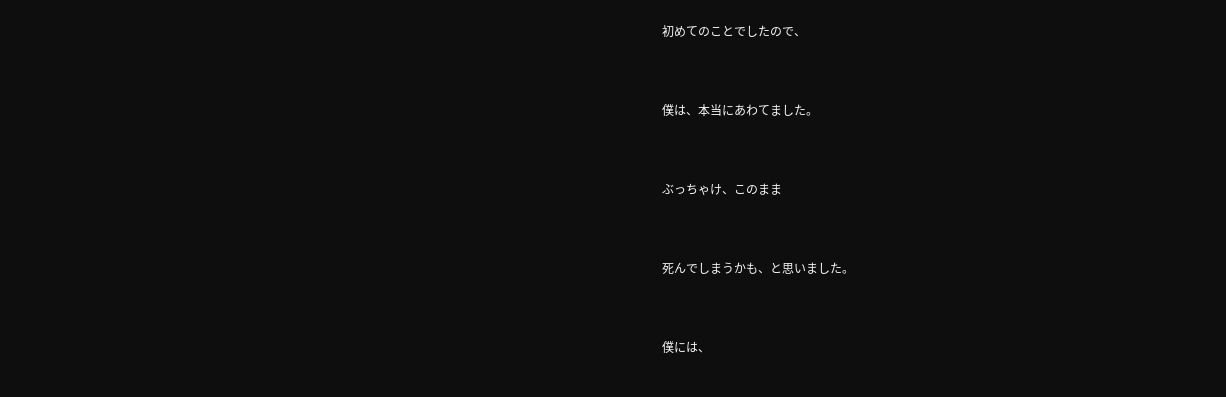初めてのことでしたので、



僕は、本当にあわてました。



ぶっちゃけ、このまま



死んでしまうかも、と思いました。



僕には、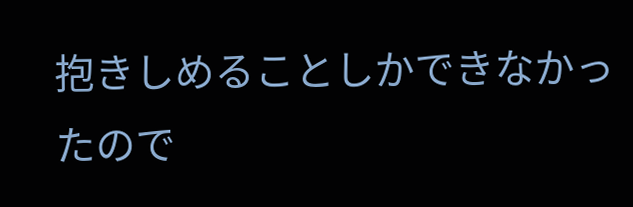抱きしめることしかできなかったので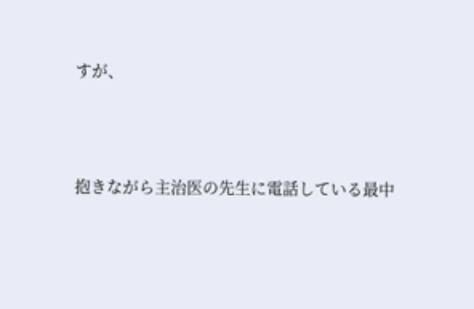すが、



抱きながら主治医の先生に電話している最中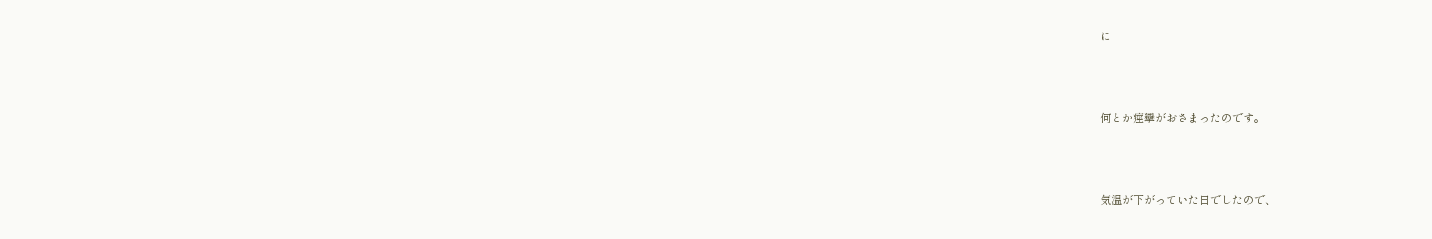に



何とか痙攣がおさまったのです。



気温が下がっていた日でしたので、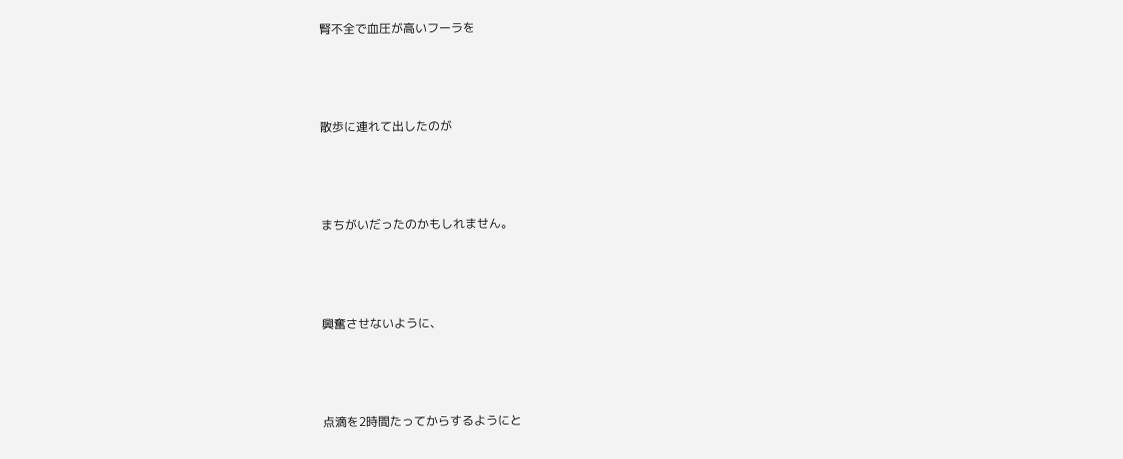腎不全で血圧が高いフーラを



散歩に連れて出したのが



まちがいだったのかもしれません。



興奮させないように、



点滴を2時間たってからするようにと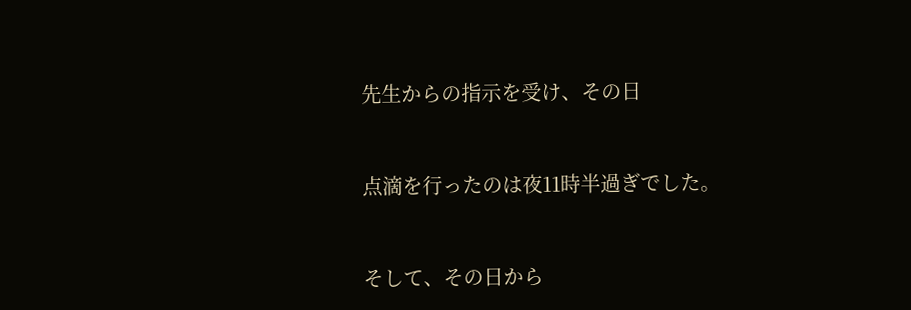先生からの指示を受け、その日



点滴を行ったのは夜11時半過ぎでした。



そして、その日から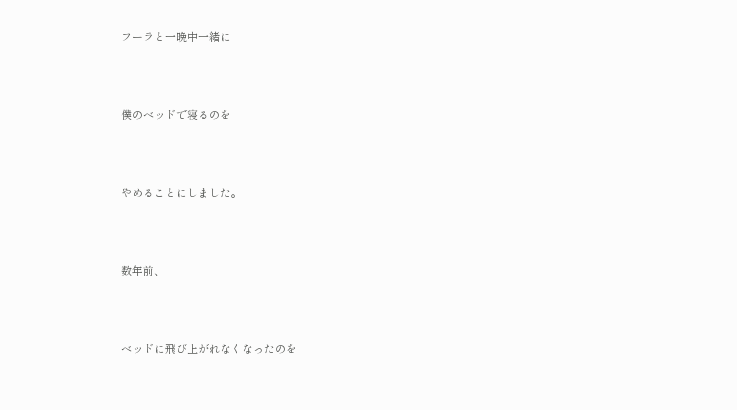フーラと一晩中一緒に



僕のベッドで寝るのを



やめることにしました。



数年前、



ベッドに飛び上がれなくなったのを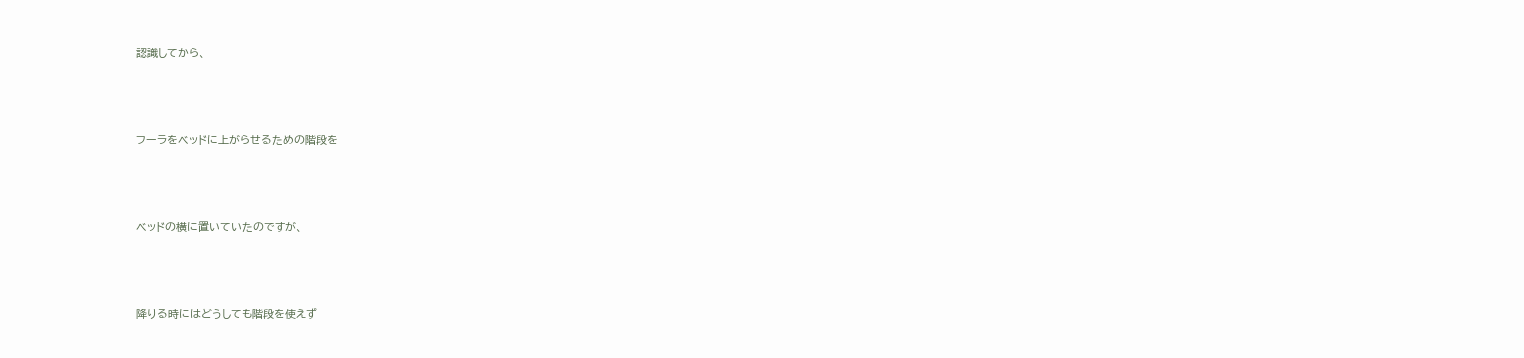認識してから、



フーラをベッドに上がらせるための階段を



ベッドの横に置いていたのですが、



降りる時にはどうしても階段を使えず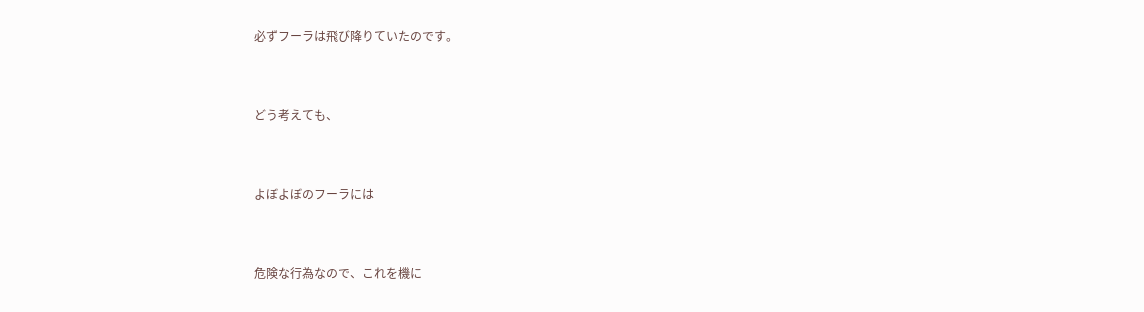必ずフーラは飛び降りていたのです。



どう考えても、



よぼよぼのフーラには



危険な行為なので、これを機に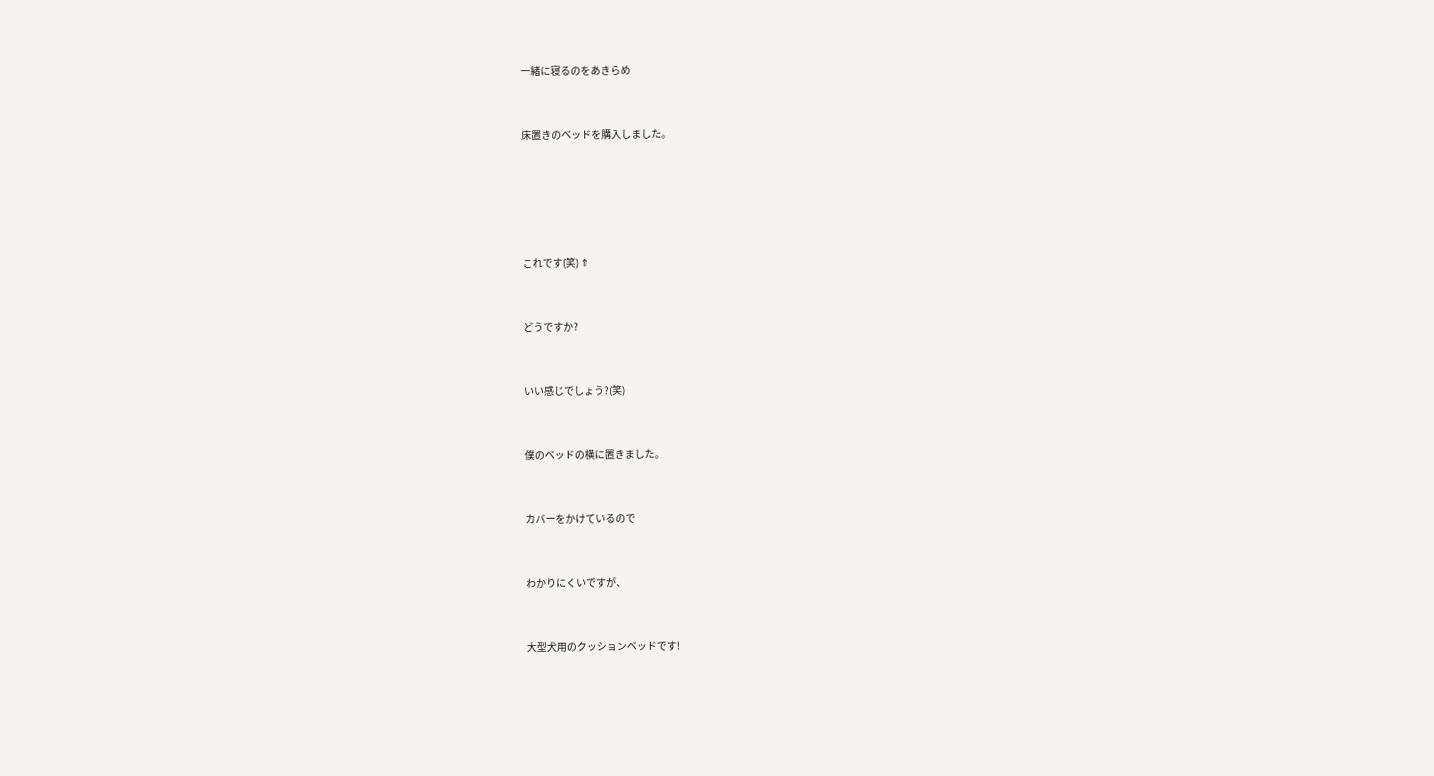一緒に寝るのをあきらめ



床置きのベッドを購入しました。







これです(笑) ⇑



どうですか?



いい感じでしょう?(笑)



僕のベッドの横に置きました。



カバーをかけているので



わかりにくいですが、



大型犬用のクッションベッドです!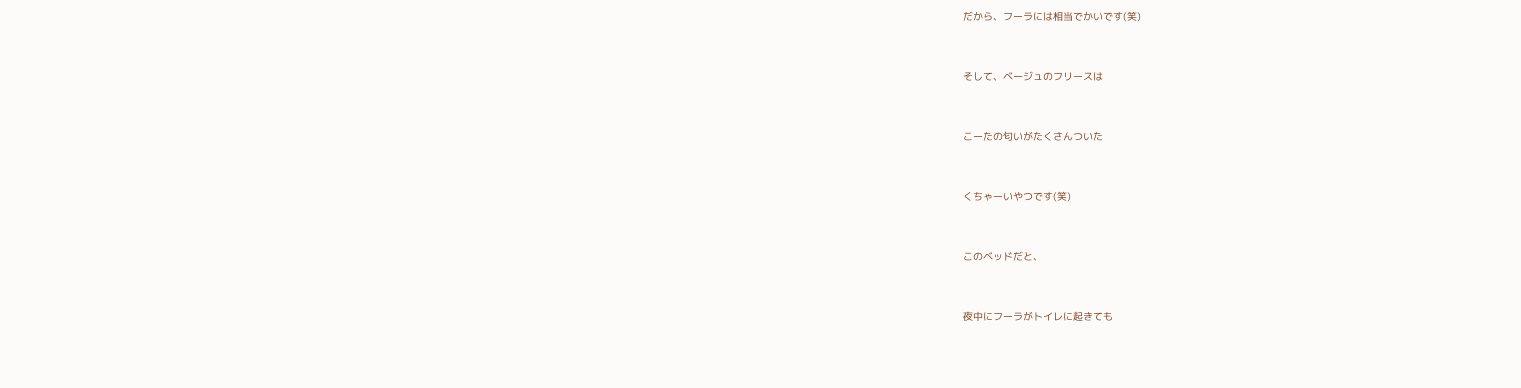だから、フーラには相当でかいです(笑)



そして、ベージュのフリースは



こーたの匂いがたくさんついた



くちゃーいやつです(笑)



このベッドだと、



夜中にフーラがトイレに起きても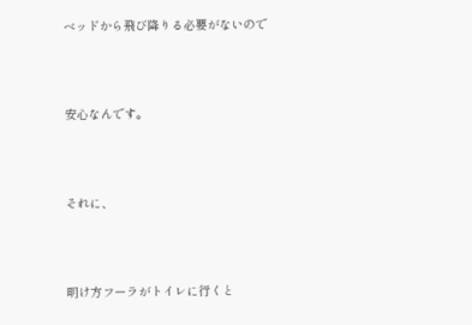ベッドから飛び降りる必要がないので



安心なんです。



それに、



明け方フーラがトイレに行くと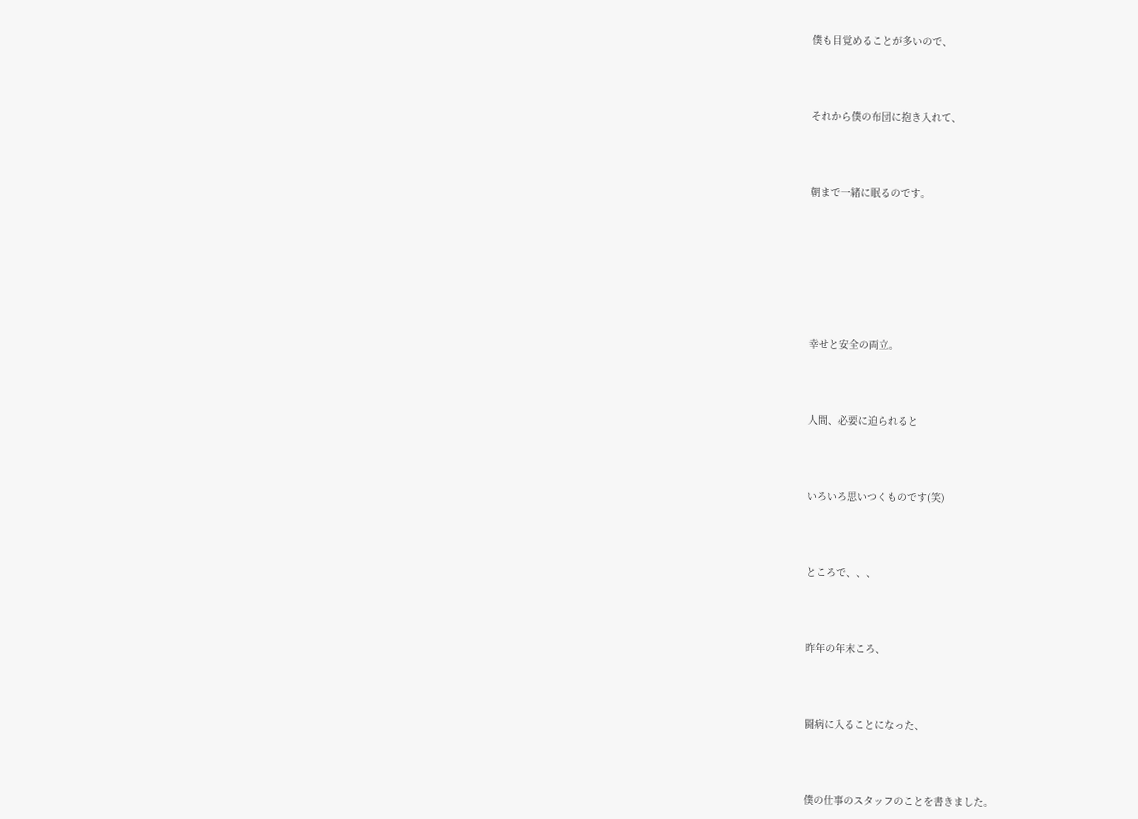僕も目覚めることが多いので、



それから僕の布団に抱き入れて、



朝まで一緒に眠るのです。







幸せと安全の両立。



人間、必要に迫られると



いろいろ思いつくものです(笑)



ところで、、、



昨年の年末ころ、



闘病に入ることになった、



僕の仕事のスタッフのことを書きました。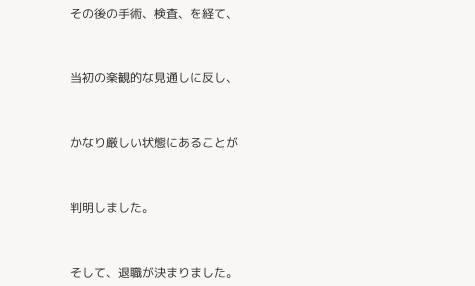その後の手術、検査、を経て、



当初の楽観的な見通しに反し、



かなり厳しい状態にあることが



判明しました。



そして、退職が決まりました。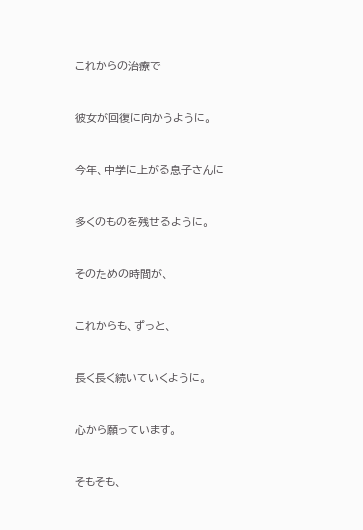これからの治療で



彼女が回復に向かうように。



今年、中学に上がる息子さんに



多くのものを残せるように。



そのための時間が、



これからも、ずっと、



長く長く続いていくように。



心から願っています。



そもそも、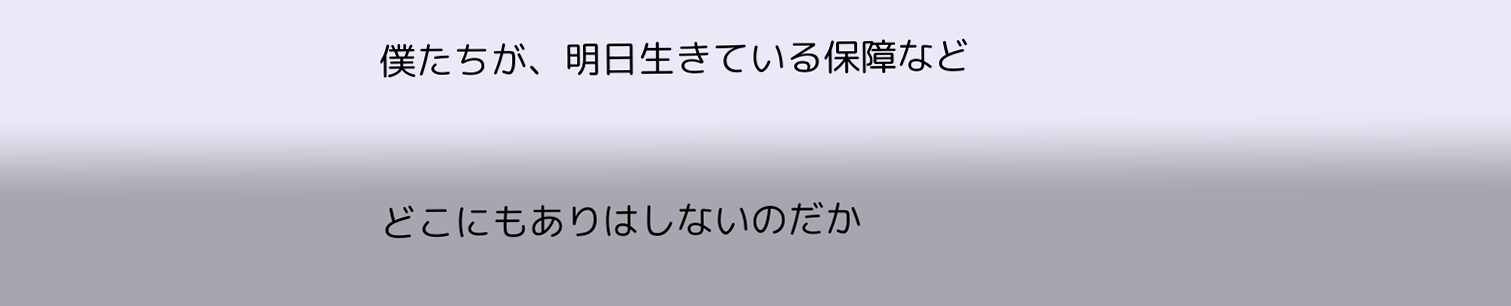僕たちが、明日生きている保障など



どこにもありはしないのだか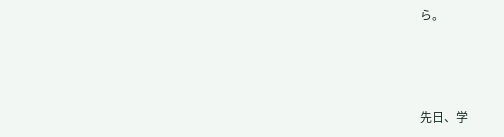ら。



先日、学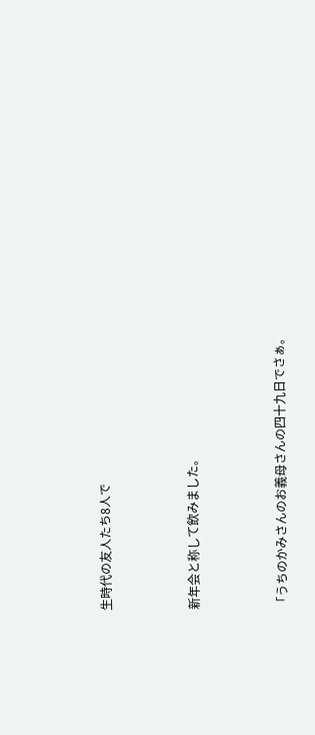生時代の友人たち8人で



新年会と称して飲みました。



「うちのかみさんのお義母さんの四十九日でさぁ。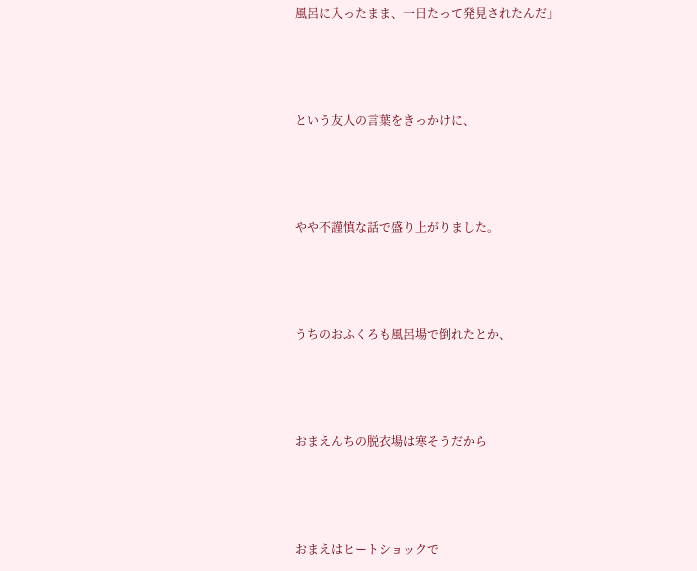風呂に入ったまま、一日たって発見されたんだ」



という友人の言葉をきっかけに、



やや不謹慎な話で盛り上がりました。



うちのおふくろも風呂場で倒れたとか、



おまえんちの脱衣場は寒そうだから



おまえはヒートショックで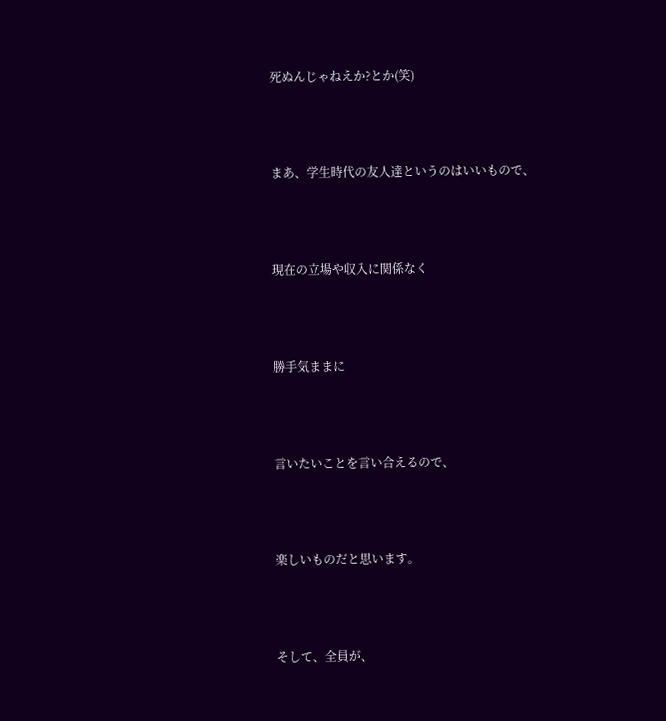死ぬんじゃねえか?とか(笑)



まあ、学生時代の友人達というのはいいもので、



現在の立場や収入に関係なく



勝手気ままに



言いたいことを言い合えるので、



楽しいものだと思います。



そして、全員が、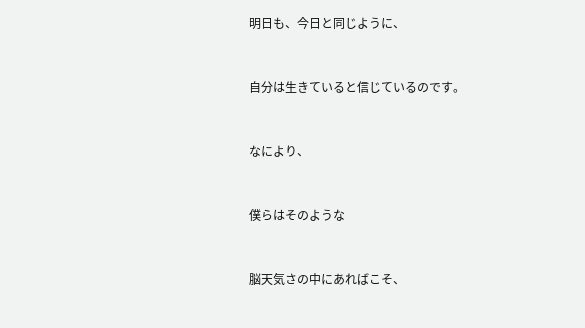明日も、今日と同じように、



自分は生きていると信じているのです。



なにより、



僕らはそのような



脳天気さの中にあればこそ、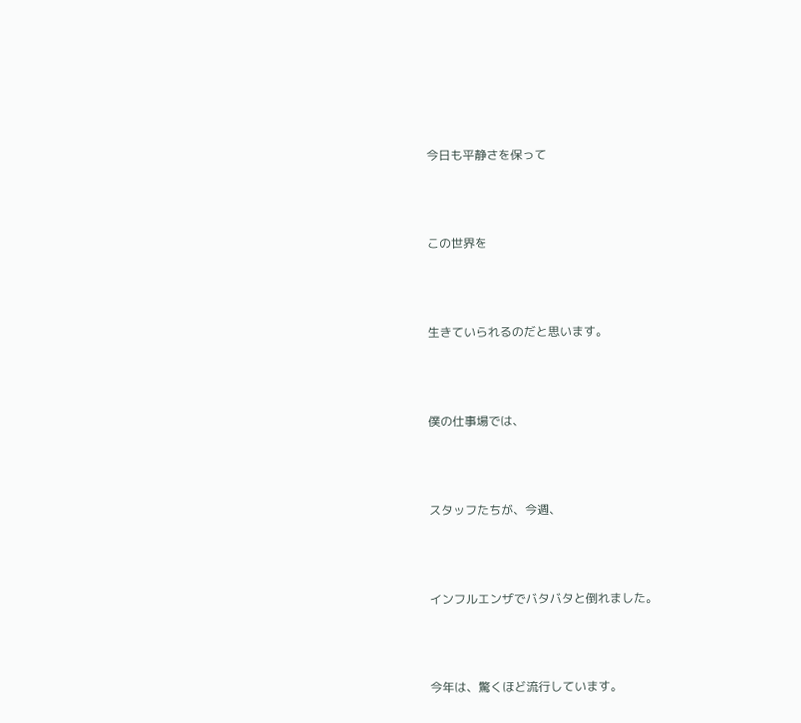今日も平静さを保って



この世界を



生きていられるのだと思います。



僕の仕事場では、



スタッフたちが、今週、



インフルエンザでバタバタと倒れました。



今年は、驚くほど流行しています。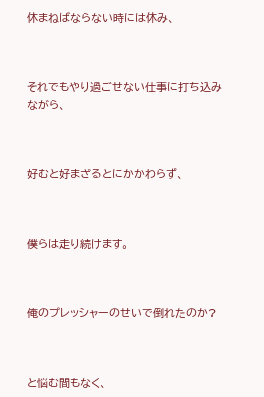休まねばならない時には休み、



それでもやり過ごせない仕事に打ち込みながら、



好むと好まざるとにかかわらず、



僕らは走り続けます。



俺のプレッシャーのせいで倒れたのか?



と悩む間もなく、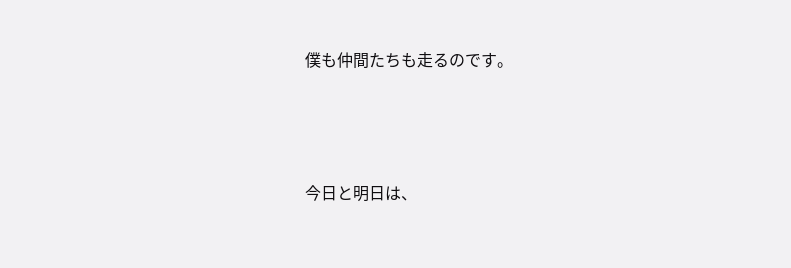僕も仲間たちも走るのです。



今日と明日は、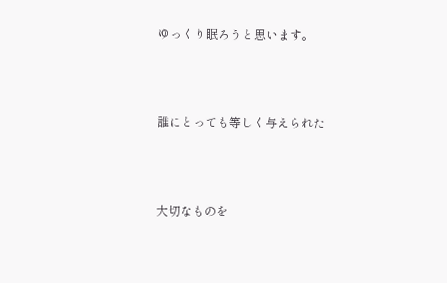ゆっくり眠ろうと思います。



誰にとっても等しく与えられた



大切なものを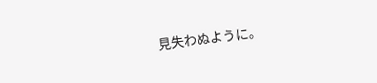見失わぬように。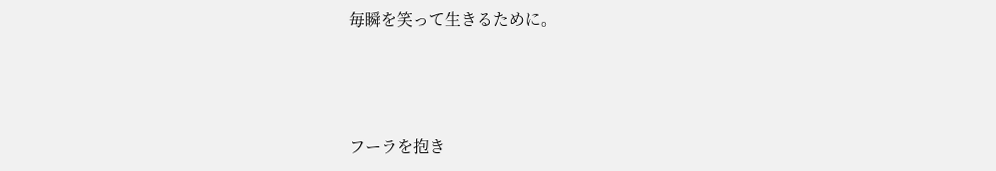毎瞬を笑って生きるために。



フーラを抱き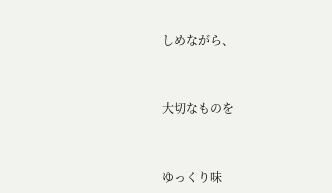しめながら、



大切なものを



ゆっくり味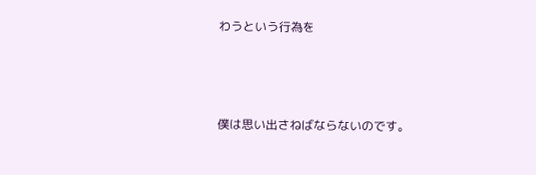わうという行為を



僕は思い出さねばならないのです。